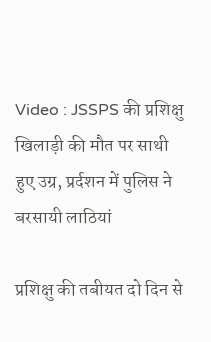Video : JSSPS की प्रशिक्षु खिलाड़ी की मौत पर साथी हुए उग्र, प्रर्दशन में पुलिस ने बरसायी लाठियां

प्रशिक्षु की तबीयत दो दिन से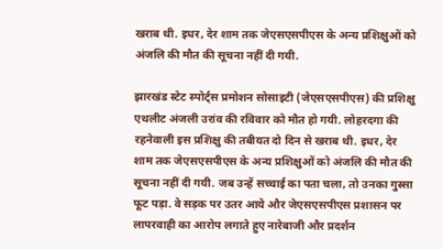खराब थी. इधर, देर शाम तक जेएसएसपीएस के अन्य प्रशिक्षुओं को अंजलि की मौत की सूचना नहीं दी गयी.

झारखंड स्टेट स्पोर्ट्स प्रमोशन सोसाइटी (जेएसएसपीएस) की प्रशिक्षु एथलीट अंजली उरांव की रविवार को मौत हो गयी. लोहरदगा की रहनेवाली इस प्रशिक्षु की तबीयत दो दिन से खराब थी. इधर, देर शाम तक जेएसएसपीएस के अन्य प्रशिक्षुओं को अंजलि की मौत की सूचना नहीं दी गयी. जब उन्हें सच्चाई का पता चला, तो उनका गुस्सा फूट पड़ा. वे सड़क पर उतर आये और जेएसएसपीएस प्रशासन पर लापरवाही का आरोप लगाते हुए नारेबाजी और प्रदर्शन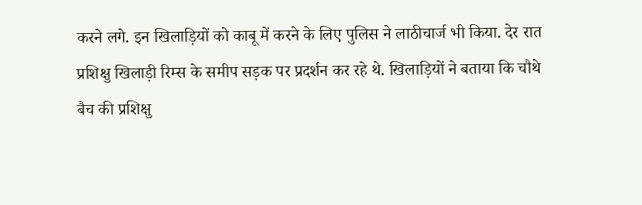करने लगे. इन खिलाड़ियों को काबू में करने के लिए पुलिस ने लाठीचार्ज भी किया. देर रात प्रशिक्षु खिलाड़ी रिम्स के समीप सड़क पर प्रदर्शन कर रहे थे. खिलाड़ियों ने बताया कि चौथे बैच की प्रशिक्षु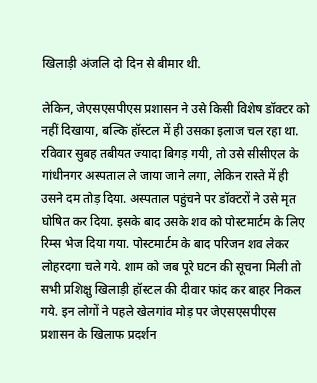खिलाड़ी अंजलि दो दिन से बीमार थी.

लेकिन, जेएसएसपीएस प्रशासन ने उसे किसी विशेष डॉक्टर को नहीं दिखाया, बल्कि हॉस्टल में ही उसका इलाज चल रहा था. रविवार सुबह तबीयत ज्यादा बिगड़ गयी, तो उसे सीसीएल के गांधीनगर अस्पताल ले जाया जाने लगा, लेकिन रास्ते में ही उसने दम तोड़ दिया. अस्पताल पहुंचने पर डॉक्टरों ने उसे मृत घोषित कर दिया. इसके बाद उसके शव को पोस्टमार्टम के लिए रिम्स भेज दिया गया. पोस्टमार्टम के बाद परिजन शव लेकर लोहरदगा चले गये. शाम को जब पूरे घटन की सूचना मिली तो सभी प्रशिक्षु खिलाड़ी हॉस्टल की दीवार फांद कर बाहर निकल गये. इन लोगों ने पहले खेलगांव मोड़ पर जेएसएसपीएस प्रशासन के खिलाफ प्रदर्शन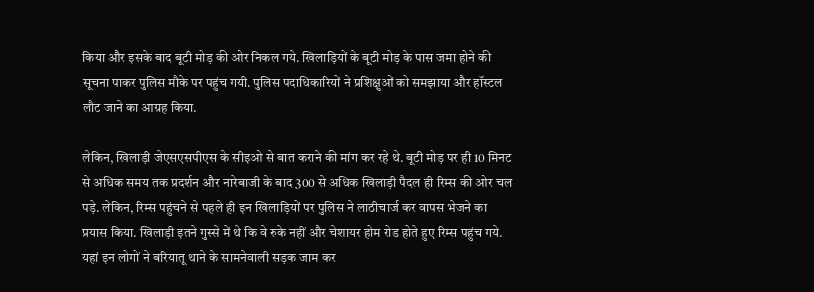किया और इसके बाद बूटी मोड़ की ओर निकल गये. खिलाड़ियों के बूटी मोड़ के पास जमा होने की सूचना पाकर पुलिस मौके पर पहुंच गयी. पुलिस पदाधिकारियों ने प्रशिक्षुओं को समझाया और हॉस्टल लौट जाने का आग्रह किया.

लेकिन, खिलाड़ी जेएसएसपीएस के सीइओ से बात कराने की मांग कर रहे थे. बूटी मोड़ पर ही 10 मिनट से अधिक समय तक प्रदर्शन और नारेबाजी के बाद 300 से अधिक खिलाड़ी पैदल ही रिम्स की ओर चल पड़े. लेकिन, रिम्स पहुंचने से पहले ही इन खिलाड़ियों पर पुलिस ने लाठीचार्ज कर वापस भेजने का प्रयास किया. खिलाड़ी इतने गुस्से में थे कि वे रुके नहीं और चेशायर होम रोड होते हुए रिम्स पहुंच गये. यहां इन लोगों ने बरियातू थाने के सामनेवाली सड़क जाम कर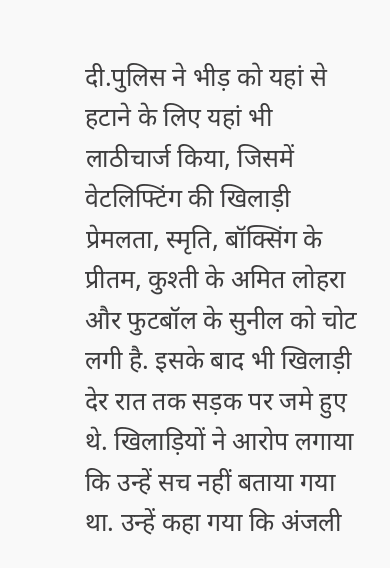दी.पुलिस ने भीड़ को यहां से हटाने के लिए यहां भी लाठीचार्ज किया, जिसमें वेटलिफ्टिंग की खिलाड़ी प्रेमलता, स्मृति, बॉक्सिंग के प्रीतम, कुश्ती के अमित लोहरा और फुटबॉल के सुनील को चोट लगी है. इसके बाद भी खिलाड़ी देर रात तक सड़क पर जमे हुए थे. खिलाड़ियों ने आरोप लगाया कि उन्हें सच नहीं बताया गया था. उन्हें कहा गया कि अंजली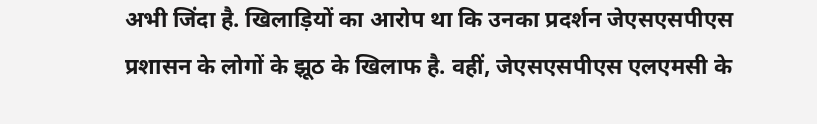अभी जिंदा है. खिलाड़ियों का आरोप था कि उनका प्रदर्शन जेएसएसपीएस प्रशासन के लोगों के झूठ के खिलाफ है. वहीं, जेएसएसपीएस एलएमसी के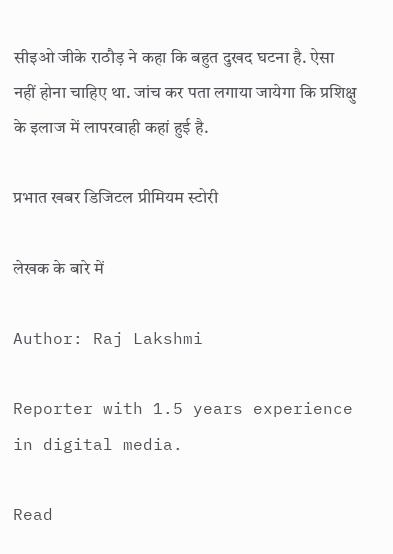सीइओ जीके राठौड़ ने कहा कि बहुत दुखद घटना है. ऐसा नहीं होना चाहिए था. जांच कर पता लगाया जायेगा कि प्रशिक्षु के इलाज में लापरवाही कहां हुई है.

प्रभात खबर डिजिटल प्रीमियम स्टोरी

लेखक के बारे में

Author: Raj Lakshmi

Reporter with 1.5 years experience in digital media.

Read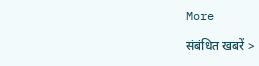More

संबंधित खबरें >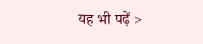यह भी पढ़ें >